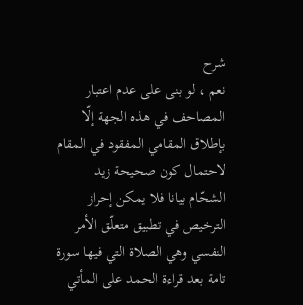شرح
نعم ، لو بنى على عدم اعتبار المصاحف في هذه الجهة إلّا بإطلاق المقامي المفقود في المقام لاحتمال كون صحيحة زيد الشحّام بيانا فلا يمكن إحراز الترخيص في تطبيق متعلّق الأمر النفسي وهي الصلاة التي فيها سورة تامة بعد قراءة الحمد على المأتي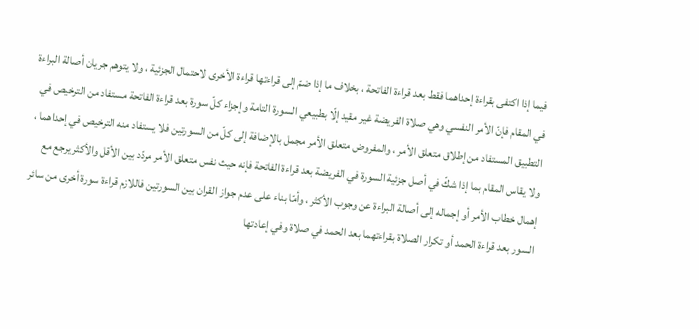فيما إذا اكتفى بقراءة إحداهما فقط بعد قراءة الفاتحة ، بخلاف ما إذا ضمّ إلى قراءتها قراءة الأخرى لاحتمال الجزئية ، ولا يتوهم جريان أصالة البراءة في المقام فإنّ الأمر النفسي وهي صلاة الفريضة غير مقيد إلّا بطبيعي السورة التامة وإجزاء كلّ سورة بعد قراءة الفاتحة مستفاد من الترخيص في التطبيق المستفاد من إطلاق متعلق الأمر ، والمفروض متعلق الأمر مجمل بالإضافة إلى كلّ من السورتين فلا يستفاد منه الترخيص في إحداهما ، ولا يقاس المقام بما إذا شكّ في أصل جزئية السورة في الفريضة بعد قراءة الفاتحة فإنه حيث نفس متعلق الأمر مردّد بين الأقل والأكثر يرجع مع إهمال خطاب الأمر أو إجماله إلى أصالة البراءة عن وجوب الأكثر ، وأمّا بناء على عدم جواز القران بين السورتين فاللازم قراءة سورة أخرى من سائر السور بعد قراءة الحمد أو تكرار الصلاة بقراءتهما بعد الحمد في صلاة وفي إعادتها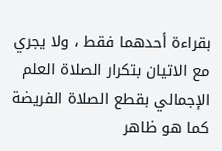بقراءة أحدهما فقط ، ولا يجري مع الاتيان بتكرار الصلاة العلم الإجمالي بقطع الصلاة الفريضة كما هو ظاهر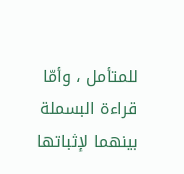للمتأمل ، وأمّا قراءة البسملة بينهما لإثباتها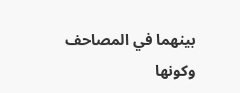بينهما في المصاحف وكونها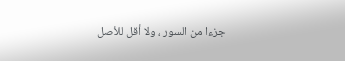جزءا من السور ، ولا أقل للأصل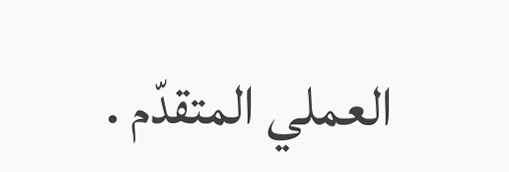العملي المتقدّم .